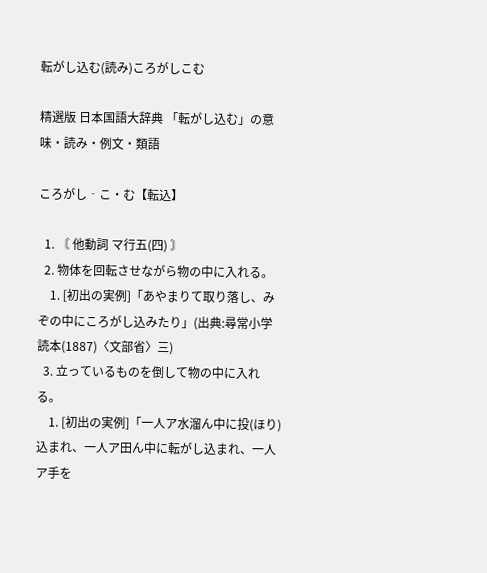転がし込む(読み)ころがしこむ

精選版 日本国語大辞典 「転がし込む」の意味・読み・例文・類語

ころがし‐こ・む【転込】

  1. 〘 他動詞 マ行五(四) 〙
  2. 物体を回転させながら物の中に入れる。
    1. [初出の実例]「あやまりて取り落し、みぞの中にころがし込みたり」(出典:尋常小学読本(1887)〈文部省〉三)
  3. 立っているものを倒して物の中に入れる。
    1. [初出の実例]「一人ア水溜ん中に投(ほり)込まれ、一人ア田ん中に転がし込まれ、一人ア手を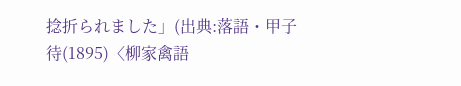捻折られました」(出典:落語・甲子待(1895)〈柳家禽語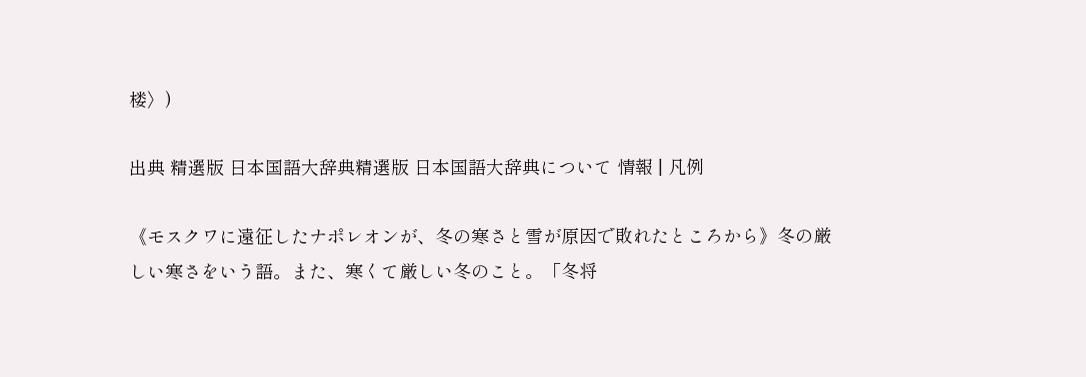楼〉)

出典 精選版 日本国語大辞典精選版 日本国語大辞典について 情報 | 凡例

《モスクワに遠征したナポレオンが、冬の寒さと雪が原因で敗れたところから》冬の厳しい寒さをいう語。また、寒くて厳しい冬のこと。「冬将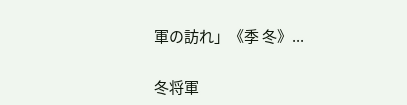軍の訪れ」《季 冬》...

冬将軍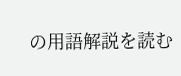の用語解説を読む